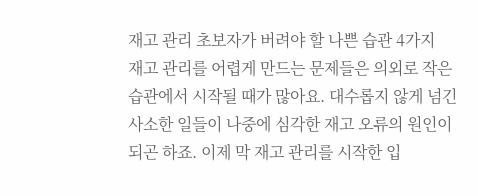재고 관리 초보자가 버려야 할 나쁜 습관 4가지
재고 관리를 어렵게 만드는 문제들은 의외로 작은 습관에서 시작될 때가 많아요. 대수롭지 않게 넘긴 사소한 일들이 나중에 심각한 재고 오류의 원인이 되곤 하죠. 이제 막 재고 관리를 시작한 입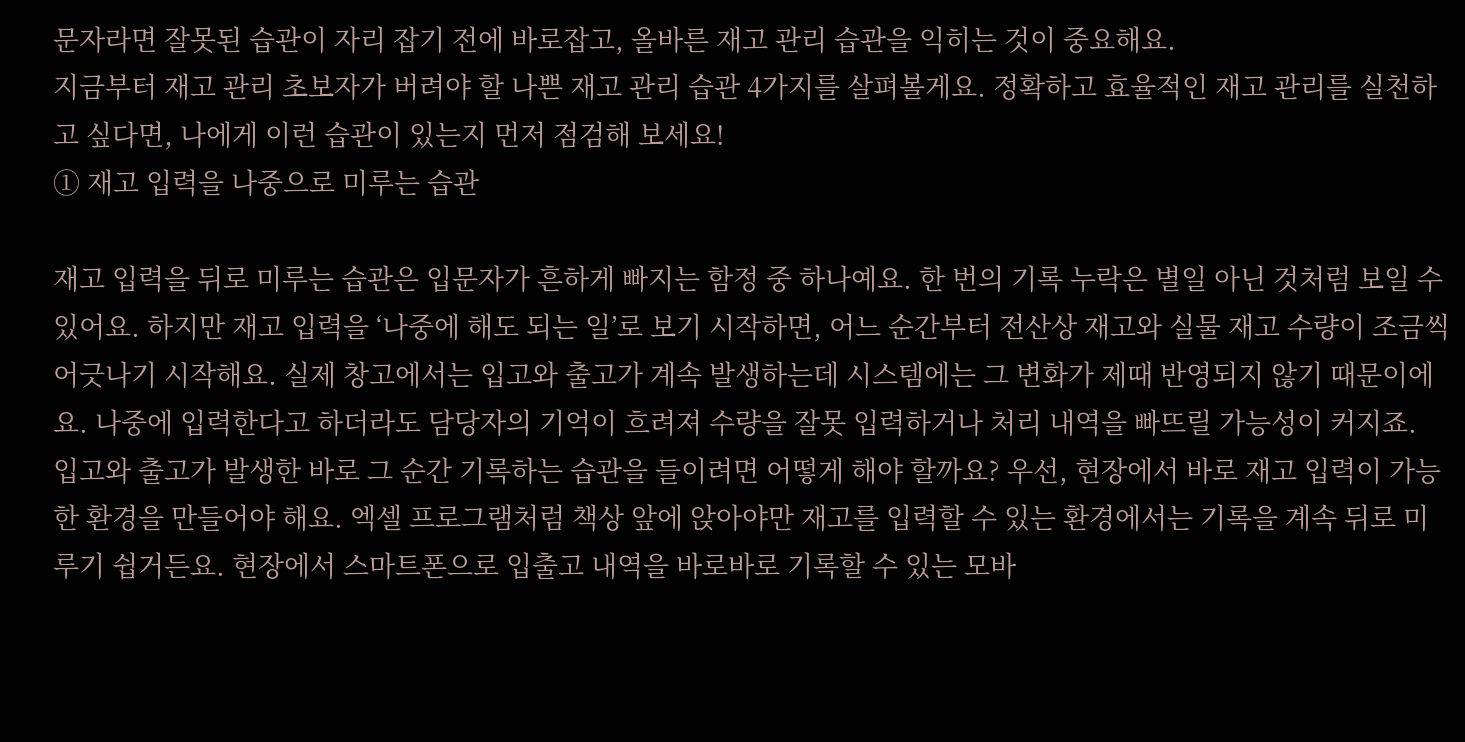문자라면 잘못된 습관이 자리 잡기 전에 바로잡고, 올바른 재고 관리 습관을 익히는 것이 중요해요.
지금부터 재고 관리 초보자가 버려야 할 나쁜 재고 관리 습관 4가지를 살펴볼게요. 정확하고 효율적인 재고 관리를 실천하고 싶다면, 나에게 이런 습관이 있는지 먼저 점검해 보세요!
① 재고 입력을 나중으로 미루는 습관

재고 입력을 뒤로 미루는 습관은 입문자가 흔하게 빠지는 함정 중 하나예요. 한 번의 기록 누락은 별일 아닌 것처럼 보일 수 있어요. 하지만 재고 입력을 ‘나중에 해도 되는 일’로 보기 시작하면, 어느 순간부터 전산상 재고와 실물 재고 수량이 조금씩 어긋나기 시작해요. 실제 창고에서는 입고와 출고가 계속 발생하는데 시스템에는 그 변화가 제때 반영되지 않기 때문이에요. 나중에 입력한다고 하더라도 담당자의 기억이 흐려져 수량을 잘못 입력하거나 처리 내역을 빠뜨릴 가능성이 커지죠.
입고와 출고가 발생한 바로 그 순간 기록하는 습관을 들이려면 어떻게 해야 할까요? 우선, 현장에서 바로 재고 입력이 가능한 환경을 만들어야 해요. 엑셀 프로그램처럼 책상 앞에 앉아야만 재고를 입력할 수 있는 환경에서는 기록을 계속 뒤로 미루기 쉽거든요. 현장에서 스마트폰으로 입출고 내역을 바로바로 기록할 수 있는 모바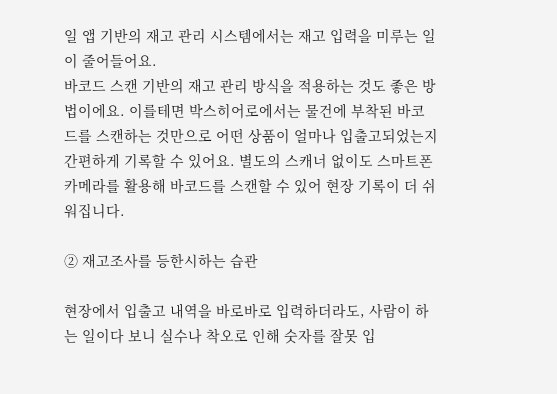일 앱 기반의 재고 관리 시스템에서는 재고 입력을 미루는 일이 줄어들어요.
바코드 스캔 기반의 재고 관리 방식을 적용하는 것도 좋은 방법이에요. 이를테면 박스히어로에서는 물건에 부착된 바코드를 스캔하는 것만으로 어떤 상품이 얼마나 입출고되었는지 간편하게 기록할 수 있어요. 별도의 스캐너 없이도 스마트폰 카메라를 활용해 바코드를 스캔할 수 있어 현장 기록이 더 쉬워집니다.

② 재고조사를 등한시하는 습관

현장에서 입출고 내역을 바로바로 입력하더라도, 사람이 하는 일이다 보니 실수나 착오로 인해 숫자를 잘못 입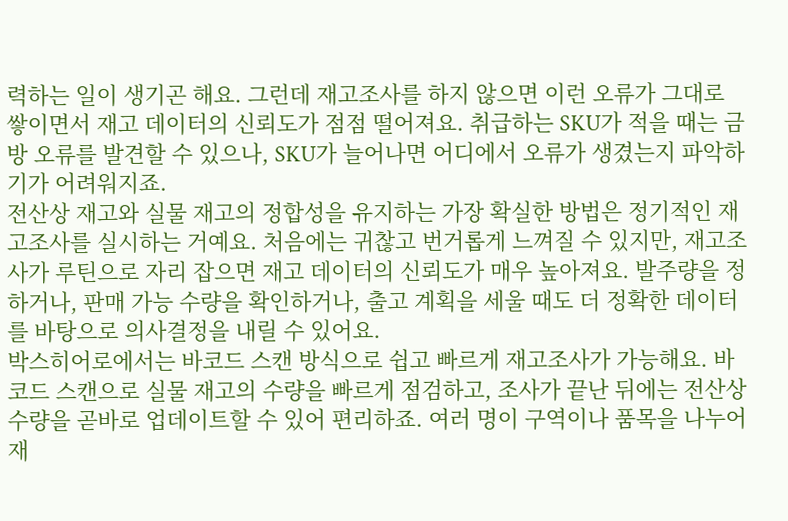력하는 일이 생기곤 해요. 그런데 재고조사를 하지 않으면 이런 오류가 그대로 쌓이면서 재고 데이터의 신뢰도가 점점 떨어져요. 취급하는 SKU가 적을 때는 금방 오류를 발견할 수 있으나, SKU가 늘어나면 어디에서 오류가 생겼는지 파악하기가 어려워지죠.
전산상 재고와 실물 재고의 정합성을 유지하는 가장 확실한 방법은 정기적인 재고조사를 실시하는 거예요. 처음에는 귀찮고 번거롭게 느껴질 수 있지만, 재고조사가 루틴으로 자리 잡으면 재고 데이터의 신뢰도가 매우 높아져요. 발주량을 정하거나, 판매 가능 수량을 확인하거나, 출고 계획을 세울 때도 더 정확한 데이터를 바탕으로 의사결정을 내릴 수 있어요.
박스히어로에서는 바코드 스캔 방식으로 쉽고 빠르게 재고조사가 가능해요. 바코드 스캔으로 실물 재고의 수량을 빠르게 점검하고, 조사가 끝난 뒤에는 전산상 수량을 곧바로 업데이트할 수 있어 편리하죠. 여러 명이 구역이나 품목을 나누어 재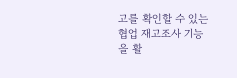고를 확인할 수 있는 협업 재고조사 기능을 활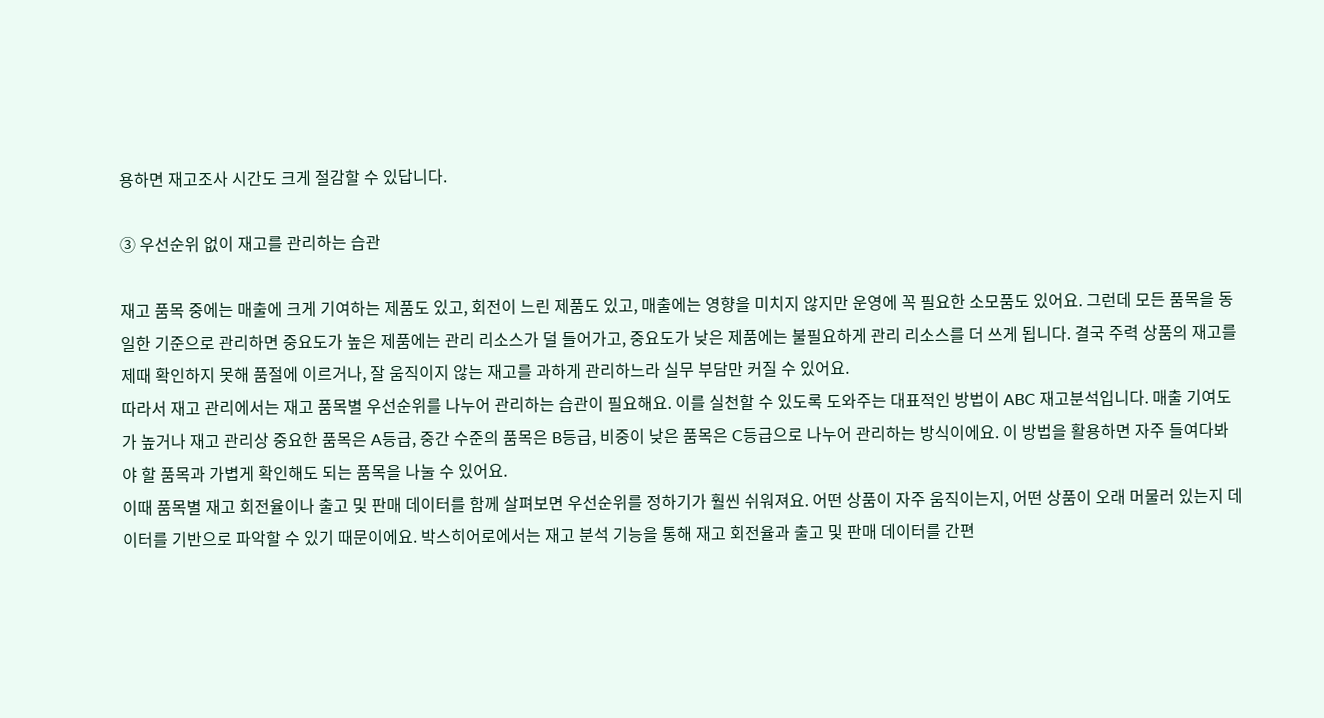용하면 재고조사 시간도 크게 절감할 수 있답니다.

③ 우선순위 없이 재고를 관리하는 습관

재고 품목 중에는 매출에 크게 기여하는 제품도 있고, 회전이 느린 제품도 있고, 매출에는 영향을 미치지 않지만 운영에 꼭 필요한 소모품도 있어요. 그런데 모든 품목을 동일한 기준으로 관리하면 중요도가 높은 제품에는 관리 리소스가 덜 들어가고, 중요도가 낮은 제품에는 불필요하게 관리 리소스를 더 쓰게 됩니다. 결국 주력 상품의 재고를 제때 확인하지 못해 품절에 이르거나, 잘 움직이지 않는 재고를 과하게 관리하느라 실무 부담만 커질 수 있어요.
따라서 재고 관리에서는 재고 품목별 우선순위를 나누어 관리하는 습관이 필요해요. 이를 실천할 수 있도록 도와주는 대표적인 방법이 ABC 재고분석입니다. 매출 기여도가 높거나 재고 관리상 중요한 품목은 A등급, 중간 수준의 품목은 B등급, 비중이 낮은 품목은 C등급으로 나누어 관리하는 방식이에요. 이 방법을 활용하면 자주 들여다봐야 할 품목과 가볍게 확인해도 되는 품목을 나눌 수 있어요.
이때 품목별 재고 회전율이나 출고 및 판매 데이터를 함께 살펴보면 우선순위를 정하기가 훨씬 쉬워져요. 어떤 상품이 자주 움직이는지, 어떤 상품이 오래 머물러 있는지 데이터를 기반으로 파악할 수 있기 때문이에요. 박스히어로에서는 재고 분석 기능을 통해 재고 회전율과 출고 및 판매 데이터를 간편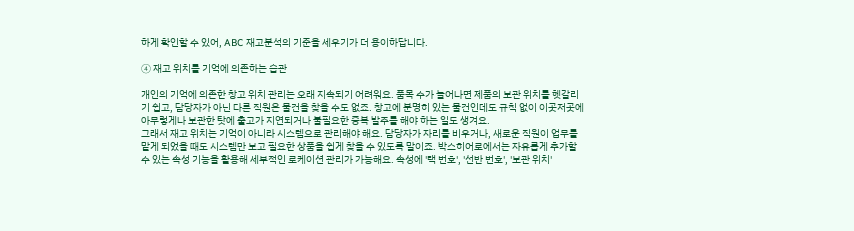하게 확인할 수 있어, ABC 재고분석의 기준을 세우기가 더 용이하답니다.

④ 재고 위치를 기억에 의존하는 습관

개인의 기억에 의존한 창고 위치 관리는 오래 지속되기 어려워요. 품목 수가 늘어나면 제품의 보관 위치를 헷갈리기 쉽고, 담당자가 아닌 다른 직원은 물건을 찾을 수도 없죠. 창고에 분명히 있는 물건인데도 규칙 없이 이곳저곳에 아무렇게나 보관한 탓에 출고가 지연되거나 불필요한 중복 발주를 해야 하는 일도 생겨요.
그래서 재고 위치는 기억이 아니라 시스템으로 관리해야 해요. 담당자가 자리를 비우거나, 새로운 직원이 업무를 맡게 되었을 때도 시스템만 보고 필요한 상품을 쉽게 찾을 수 있도록 말이죠. 박스히어로에서는 자유롭게 추가할 수 있는 속성 기능을 활용해 세부적인 로케이션 관리가 가능해요. 속성에 '랙 번호', '선반 번호', '보관 위치'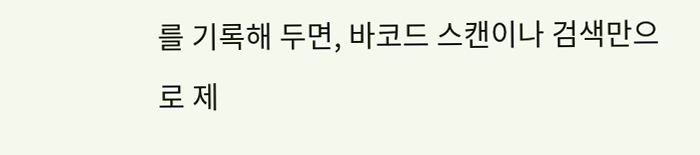를 기록해 두면, 바코드 스캔이나 검색만으로 제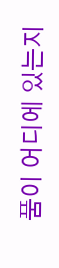품이 어디에 있는지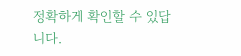정확하게 확인할 수 있답니다.